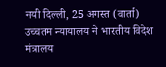नयी दिल्ली, 25 अगस्त (वार्ता) उच्चतम न्यायालय ने भारतीय विदेश मंत्रालय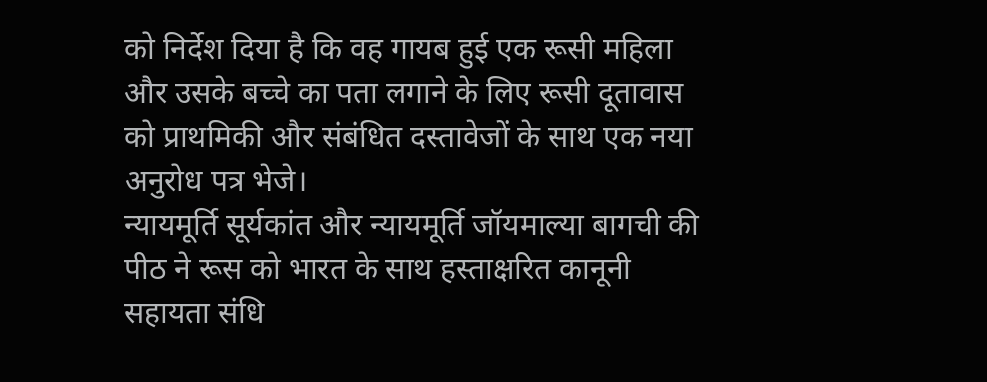को निर्देश दिया है कि वह गायब हुई एक रूसी महिला और उसके बच्चे का पता लगाने के लिए रूसी दूतावास को प्राथमिकी और संबंधित दस्तावेजों के साथ एक नया अनुरोध पत्र भेजे।
न्यायमूर्ति सूर्यकांत और न्यायमूर्ति जॉयमाल्या बागची की पीठ ने रूस को भारत के साथ हस्ताक्षरित कानूनी सहायता संधि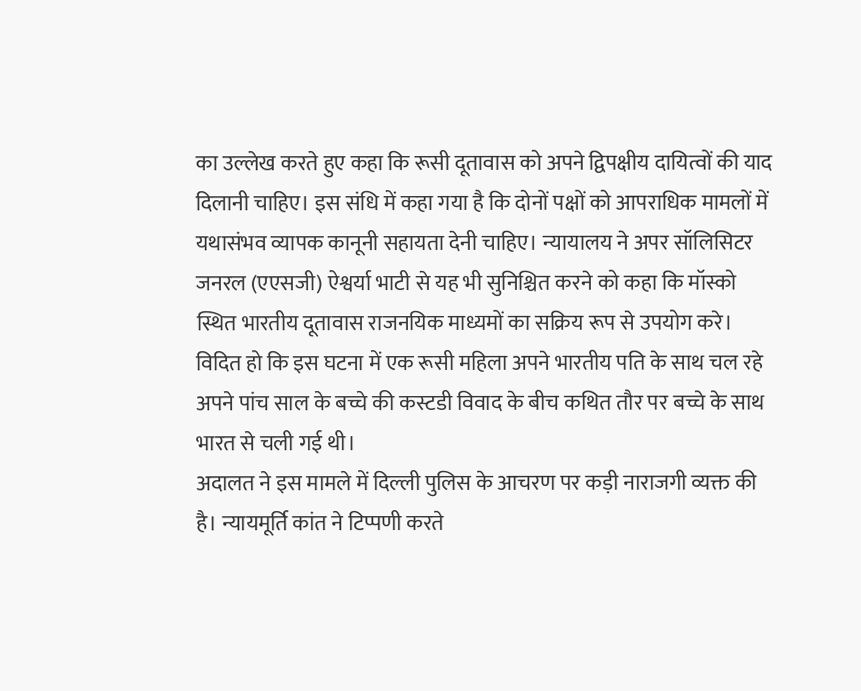का उल्लेख करते हुए कहा कि रूसी दूतावास को अपने द्विपक्षीय दायित्वों की याद दिलानी चाहिए। इस संधि में कहा गया है कि दोनों पक्षों को आपराधिक मामलों में यथासंभव व्यापक कानूनी सहायता देनी चाहिए। न्यायालय ने अपर सॉलिसिटर जनरल (एएसजी) ऐश्वर्या भाटी से यह भी सुनिश्चित करने को कहा कि मॉस्को स्थित भारतीय दूतावास राजनयिक माध्यमों का सक्रिय रूप से उपयोग करे।
विदित हो कि इस घटना में एक रूसी महिला अपने भारतीय पति के साथ चल रहे अपने पांच साल के बच्चे की कस्टडी विवाद के बीच कथित तौर पर बच्चे के साथ भारत से चली गई थी।
अदालत ने इस मामले में दिल्ली पुलिस के आचरण पर कड़ी नाराजगी व्यक्त की है। न्यायमूर्ति कांत ने टिप्पणी करते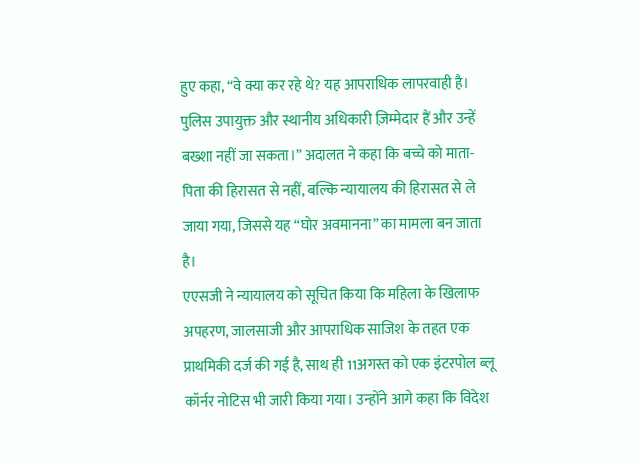हुए कहा, “वे क्या कर रहे थे? यह आपराधिक लापरवाही है। पुलिस उपायुक्त और स्थानीय अधिकारी ज़िम्मेदार हैं और उन्हें बख्शा नहीं जा सकता।” अदालत ने कहा कि बच्चे को माता-पिता की हिरासत से नहीं, बल्कि न्यायालय की हिरासत से ले जाया गया, जिससे यह “घोर अवमानना” का मामला बन जाता है।
एएसजी ने न्यायालय को सूचित किया कि महिला के खिलाफ अपहरण, जालसाजी और आपराधिक साजिश के तहत एक प्राथमिकी दर्ज की गई है, साथ ही 11अगस्त को एक इंटरपोल ब्लू कॉर्नर नोटिस भी जारी किया गया। उन्होंने आगे कहा कि विदेश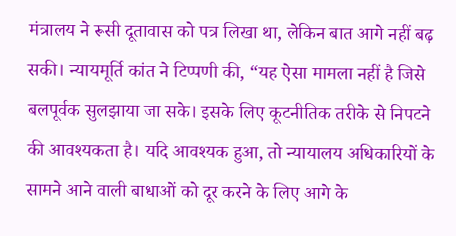मंत्रालय ने रूसी दूतावास को पत्र लिखा था, लेकिन बात आगे नहीं बढ़ सकी। न्यायमूर्ति कांत ने टिप्पणी की, “यह ऐसा मामला नहीं है जिसे बलपूर्वक सुलझाया जा सके। इसके लिए कूटनीतिक तरीके से निपटने की आवश्यकता है। यदि आवश्यक हुआ, तो न्यायालय अधिकारियों के सामने आने वाली बाधाओं को दूर करने के लिए आगे के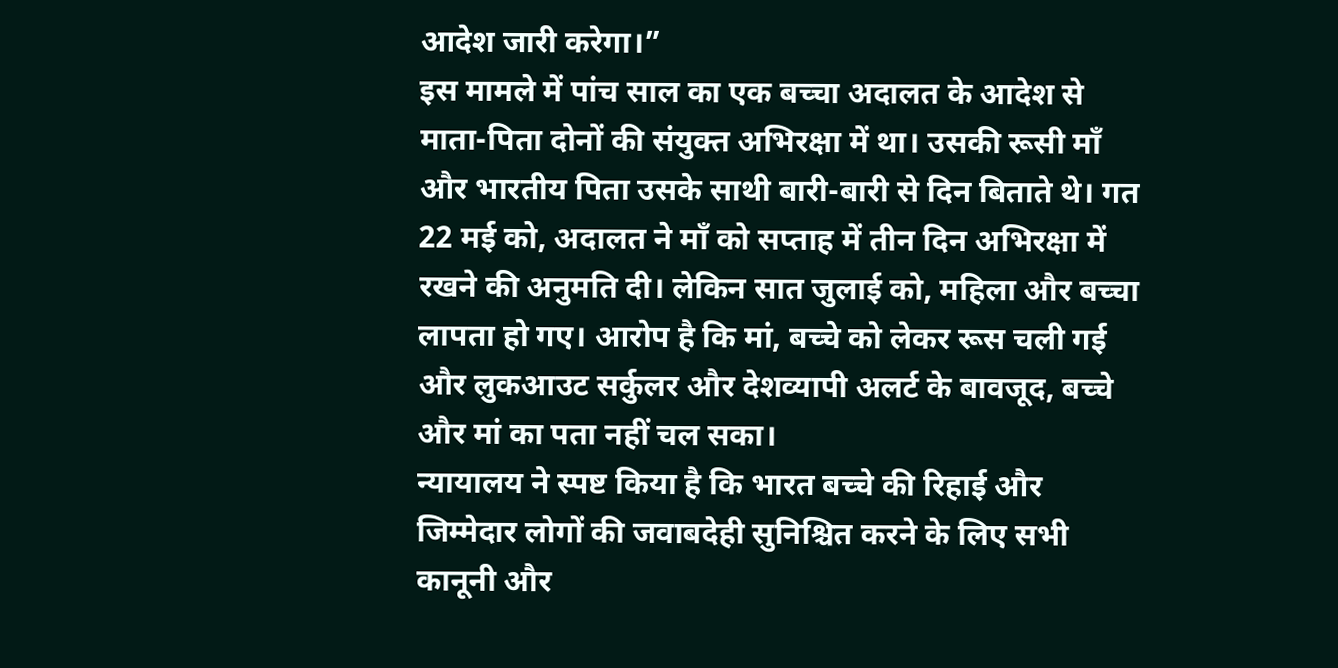आदेश जारी करेगा।”
इस मामले में पांच साल का एक बच्चा अदालत के आदेश से माता-पिता दोनों की संयुक्त अभिरक्षा में था। उसकी रूसी माँ और भारतीय पिता उसके साथी बारी-बारी से दिन बिताते थे। गत 22 मई को, अदालत ने माँ को सप्ताह में तीन दिन अभिरक्षा में रखने की अनुमति दी। लेकिन सात जुलाई को, महिला और बच्चा लापता हो गए। आरोप है कि मां, बच्चे को लेकर रूस चली गई और लुकआउट सर्कुलर और देशव्यापी अलर्ट के बावजूद, बच्चे और मां का पता नहीं चल सका।
न्यायालय ने स्पष्ट किया है कि भारत बच्चे की रिहाई और जिम्मेदार लोगों की जवाबदेही सुनिश्चित करने के लिए सभी कानूनी और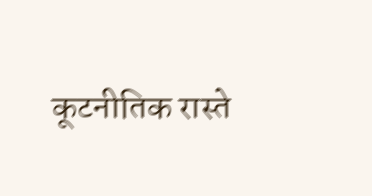कूटनीतिक रास्ते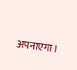अपनाएगा।